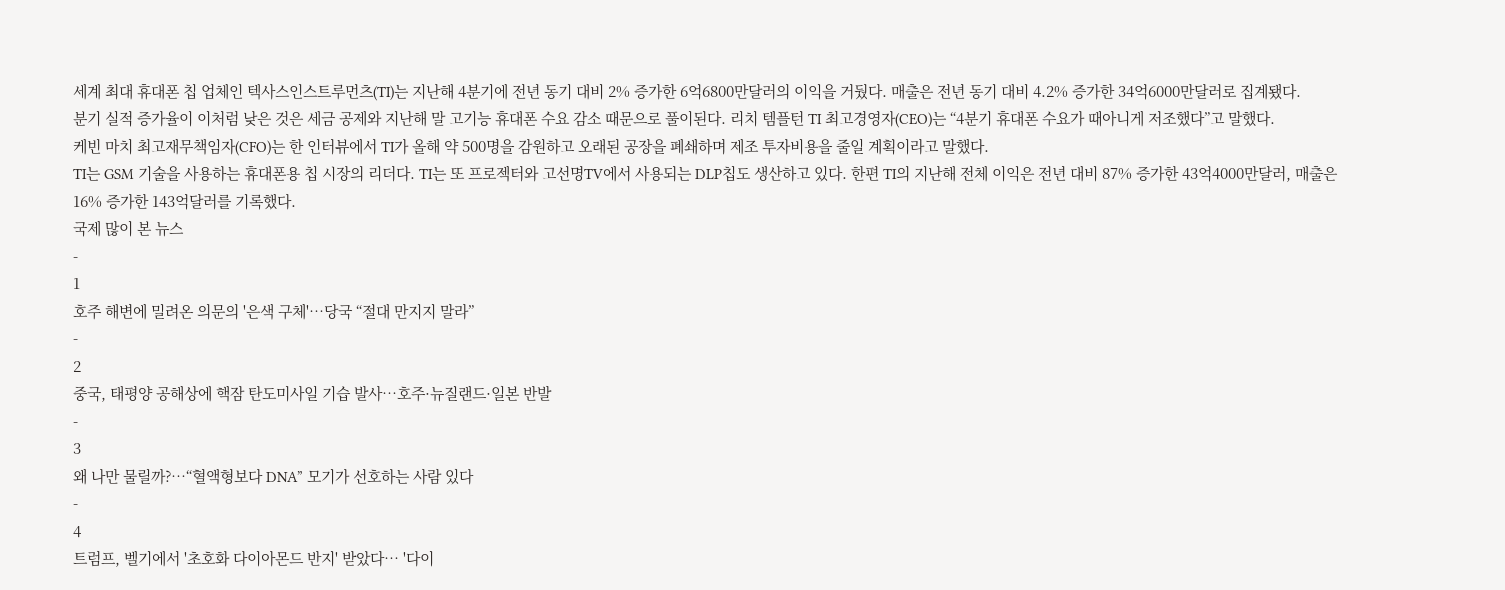세계 최대 휴대폰 칩 업체인 텍사스인스트루먼츠(TI)는 지난해 4분기에 전년 동기 대비 2% 증가한 6억6800만달러의 이익을 거뒀다. 매출은 전년 동기 대비 4.2% 증가한 34억6000만달러로 집계됐다.
분기 실적 증가율이 이처럼 낮은 것은 세금 공제와 지난해 말 고기능 휴대폰 수요 감소 때문으로 풀이된다. 리치 템플턴 TI 최고경영자(CEO)는 “4분기 휴대폰 수요가 때아니게 저조했다”고 말했다.
케빈 마치 최고재무책임자(CFO)는 한 인터뷰에서 TI가 올해 약 500명을 감원하고 오래된 공장을 폐쇄하며 제조 투자비용을 줄일 계획이라고 말했다.
TI는 GSM 기술을 사용하는 휴대폰용 칩 시장의 리더다. TI는 또 프로젝터와 고선명TV에서 사용되는 DLP칩도 생산하고 있다. 한편 TI의 지난해 전체 이익은 전년 대비 87% 증가한 43억4000만달러, 매출은 16% 증가한 143억달러를 기록했다.
국제 많이 본 뉴스
-
1
호주 해변에 밀려온 의문의 '은색 구체'…당국 “절대 만지지 말라”
-
2
중국, 태평양 공해상에 핵잠 탄도미사일 기습 발사…호주·뉴질랜드·일본 반발
-
3
왜 나만 물릴까?…“혈액형보다 DNA” 모기가 선호하는 사람 있다
-
4
트럼프, 벨기에서 '초호화 다이아몬드 반지' 받았다… '다이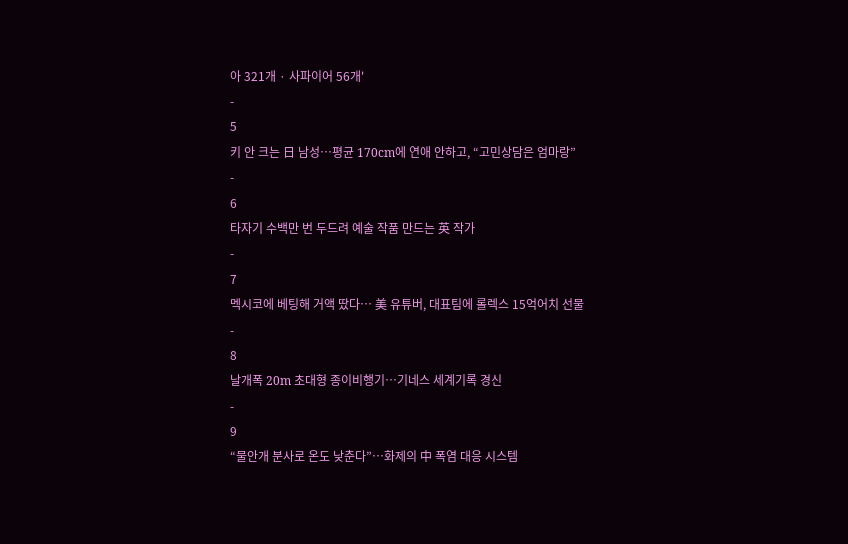아 321개 · 사파이어 56개'
-
5
키 안 크는 日 남성…평균 170cm에 연애 안하고, “고민상담은 엄마랑”
-
6
타자기 수백만 번 두드려 예술 작품 만드는 英 작가
-
7
멕시코에 베팅해 거액 땄다… 美 유튜버, 대표팀에 롤렉스 15억어치 선물
-
8
날개폭 20m 초대형 종이비행기…기네스 세계기록 경신
-
9
“물안개 분사로 온도 낮춘다”…화제의 中 폭염 대응 시스템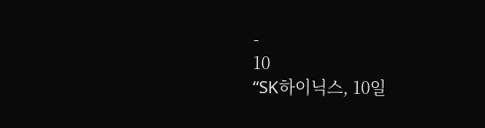-
10
“SK하이닉스, 10일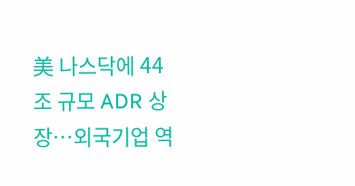美 나스닥에 44조 규모 ADR 상장…외국기업 역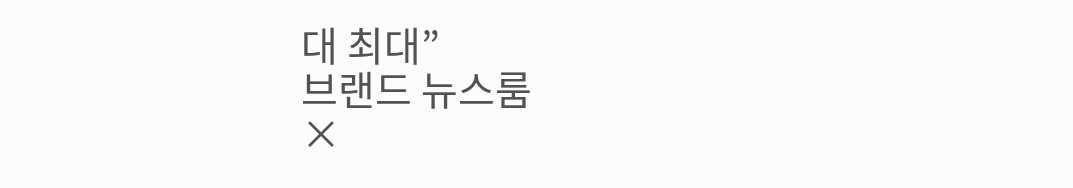대 최대”
브랜드 뉴스룸
×